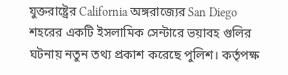যুক্তরাষ্ট্রের California অঙ্গরাজ্যের San Diego শহরের একটি ইসলামিক সেন্টারে ভয়াবহ গুলির ঘটনায় নতুন তথ্য প্রকাশ করেছে পুলিশ। কর্তৃপক্ষ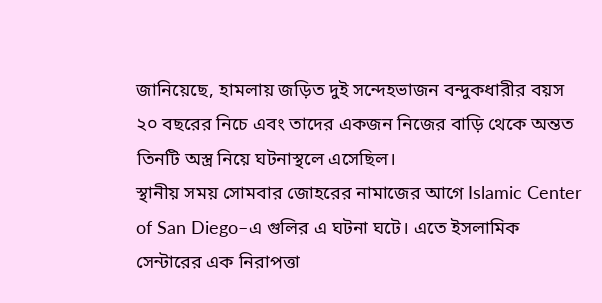জানিয়েছে, হামলায় জড়িত দুই সন্দেহভাজন বন্দুকধারীর বয়স ২০ বছরের নিচে এবং তাদের একজন নিজের বাড়ি থেকে অন্তত তিনটি অস্ত্র নিয়ে ঘটনাস্থলে এসেছিল।
স্থানীয় সময় সোমবার জোহরের নামাজের আগে Islamic Center of San Diego–এ গুলির এ ঘটনা ঘটে। এতে ইসলামিক সেন্টারের এক নিরাপত্তা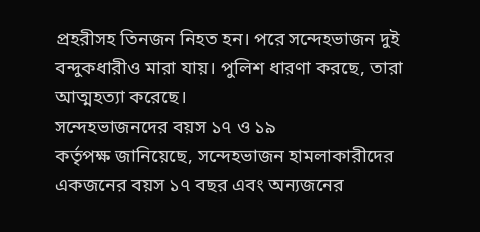প্রহরীসহ তিনজন নিহত হন। পরে সন্দেহভাজন দুই বন্দুকধারীও মারা যায়। পুলিশ ধারণা করছে, তারা আত্মহত্যা করেছে।
সন্দেহভাজনদের বয়স ১৭ ও ১৯
কর্তৃপক্ষ জানিয়েছে, সন্দেহভাজন হামলাকারীদের একজনের বয়স ১৭ বছর এবং অন্যজনের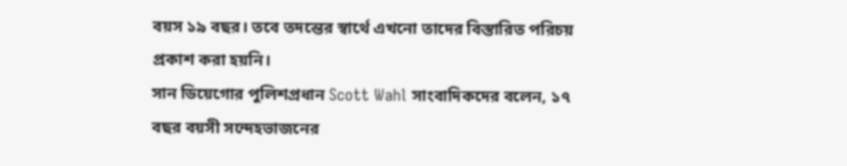বয়স ১৯ বছর। তবে তদন্তের স্বার্থে এখনো তাদের বিস্তারিত পরিচয় প্রকাশ করা হয়নি।
সান ডিয়েগোর পুলিশপ্রধান Scott Wahl সাংবাদিকদের বলেন, ১৭ বছর বয়সী সন্দেহভাজনের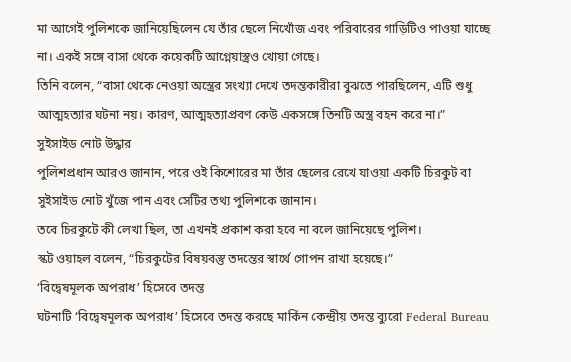মা আগেই পুলিশকে জানিয়েছিলেন যে তাঁর ছেলে নিখোঁজ এবং পরিবারের গাড়িটিও পাওয়া যাচ্ছে না। একই সঙ্গে বাসা থেকে কয়েকটি আগ্নেয়াস্ত্রও খোয়া গেছে।
তিনি বলেন, “বাসা থেকে নেওয়া অস্ত্রের সংখ্যা দেখে তদন্তকারীরা বুঝতে পারছিলেন, এটি শুধু আত্মহত্যার ঘটনা নয়। কারণ, আত্মহত্যাপ্রবণ কেউ একসঙ্গে তিনটি অস্ত্র বহন করে না।”
সুইসাইড নোট উদ্ধার
পুলিশপ্রধান আরও জানান, পরে ওই কিশোরের মা তাঁর ছেলের রেখে যাওয়া একটি চিরকুট বা সুইসাইড নোট খুঁজে পান এবং সেটির তথ্য পুলিশকে জানান।
তবে চিরকুটে কী লেখা ছিল, তা এখনই প্রকাশ করা হবে না বলে জানিয়েছে পুলিশ।
স্কট ওয়াহল বলেন, “চিরকুটের বিষয়বস্তু তদন্তের স্বার্থে গোপন রাখা হয়েছে।”
‘বিদ্বেষমূলক অপরাধ’ হিসেবে তদন্ত
ঘটনাটি ‘বিদ্বেষমূলক অপরাধ’ হিসেবে তদন্ত করছে মার্কিন কেন্দ্রীয় তদন্ত ব্যুরো Federal Bureau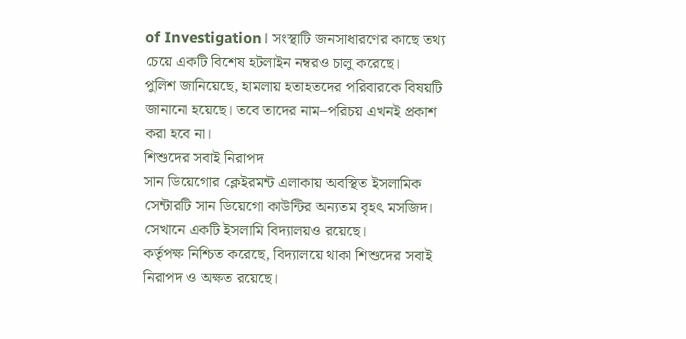of Investigation। সংস্থাটি জনসাধারণের কাছে তথ্য চেয়ে একটি বিশেষ হটলাইন নম্বরও চালু করেছে।
পুলিশ জানিয়েছে, হামলায় হতাহতদের পরিবারকে বিষয়টি জানানো হয়েছে। তবে তাদের নাম–পরিচয় এখনই প্রকাশ করা হবে না।
শিশুদের সবাই নিরাপদ
সান ডিয়েগোর ক্লেইরমন্ট এলাকায় অবস্থিত ইসলামিক সেন্টারটি সান ডিয়েগো কাউন্টির অন্যতম বৃহৎ মসজিদ। সেখানে একটি ইসলামি বিদ্যালয়ও রয়েছে।
কর্তৃপক্ষ নিশ্চিত করেছে, বিদ্যালয়ে থাকা শিশুদের সবাই নিরাপদ ও অক্ষত রয়েছে।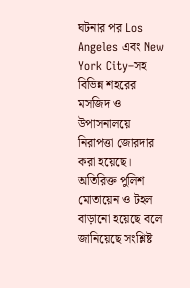ঘটনার পর Los Angeles এবং New York City–সহ বিভিন্ন শহরের মসজিদ ও উপাসনালয়ে নিরাপত্তা জোরদার করা হয়েছে। অতিরিক্ত পুলিশ মোতায়েন ও টহল বাড়ানো হয়েছে বলে জানিয়েছে সংশ্লিষ্ট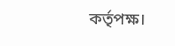কর্তৃপক্ষ।